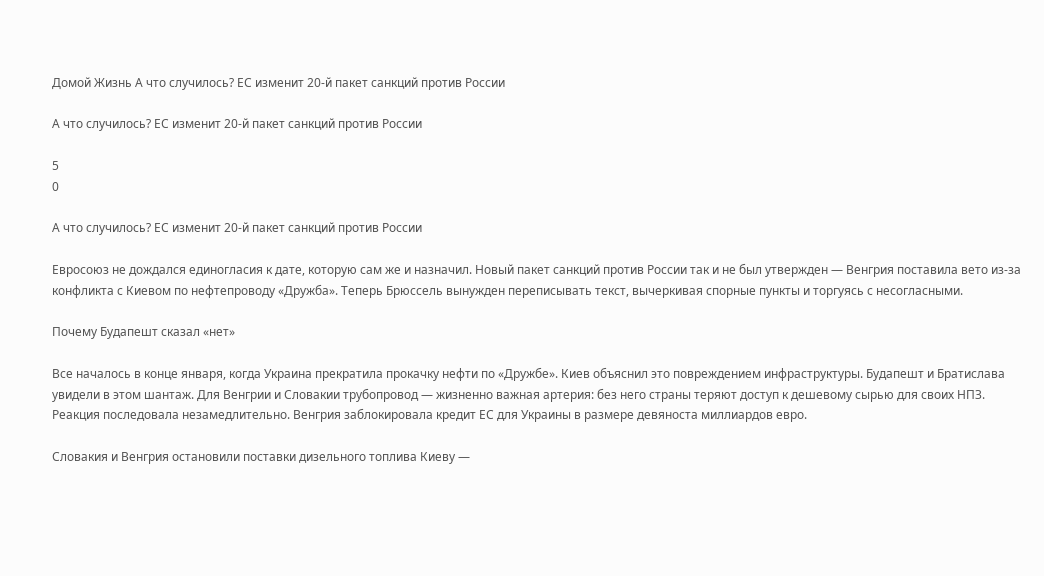Домой Жизнь А что случилось? ЕС изменит 20-й пакет санкций против России

А что случилось? ЕС изменит 20-й пакет санкций против России

5
0

А что случилось? ЕС изменит 20-й пакет санкций против России

Евросоюз не дождался единогласия к дате, которую сам же и назначил. Новый пакет санкций против России так и не был утвержден — Венгрия поставила вето из-за конфликта с Киевом по нефтепроводу «Дружба». Теперь Брюссель вынужден переписывать текст, вычеркивая спорные пункты и торгуясь с несогласными.

Почему Будапешт сказал «нет»

Все началось в конце января, когда Украина прекратила прокачку нефти по «Дружбе». Киев объяснил это повреждением инфраструктуры. Будапешт и Братислава увидели в этом шантаж. Для Венгрии и Словакии трубопровод — жизненно важная артерия: без него страны теряют доступ к дешевому сырью для своих НПЗ. Реакция последовала незамедлительно. Венгрия заблокировала кредит ЕС для Украины в размере девяноста миллиардов евро.

Словакия и Венгрия остановили поставки дизельного топлива Киеву —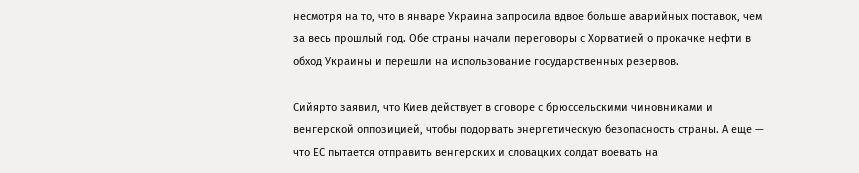несмотря на то, что в январе Украина запросила вдвое больше аварийных поставок, чем за весь прошлый год. Обе страны начали переговоры с Хорватией о прокачке нефти в обход Украины и перешли на использование государственных резервов.

Сийярто заявил, что Киев действует в сговоре с брюссельскими чиновниками и венгерской оппозицией, чтобы подорвать энергетическую безопасность страны. А еще — что ЕС пытается отправить венгерских и словацких солдат воевать на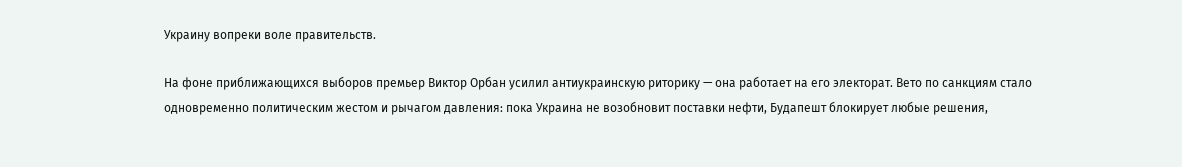Украину вопреки воле правительств.

На фоне приближающихся выборов премьер Виктор Орбан усилил антиукраинскую риторику — она работает на его электорат. Вето по санкциям стало одновременно политическим жестом и рычагом давления: пока Украина не возобновит поставки нефти, Будапешт блокирует любые решения,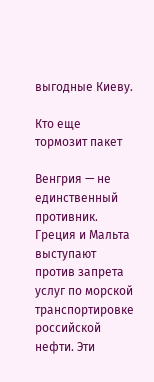выгодные Киеву.

Кто еще тормозит пакет

Венгрия — не единственный противник. Греция и Мальта выступают против запрета услуг по морской транспортировке российской нефти. Эти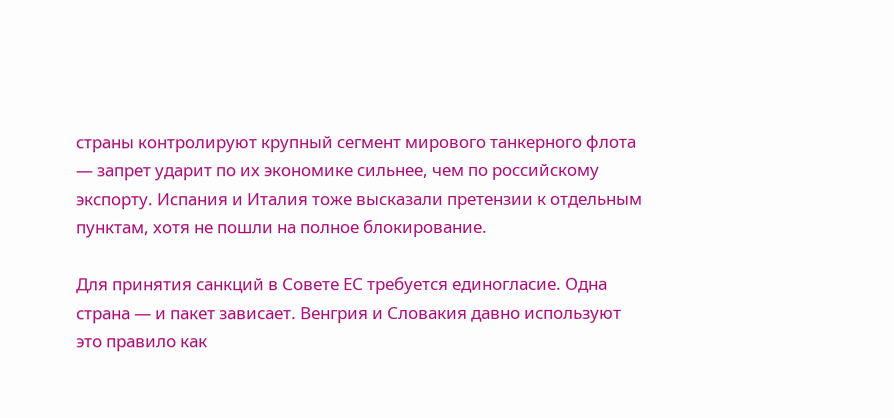страны контролируют крупный сегмент мирового танкерного флота — запрет ударит по их экономике сильнее, чем по российскому экспорту. Испания и Италия тоже высказали претензии к отдельным пунктам, хотя не пошли на полное блокирование.

Для принятия санкций в Совете ЕС требуется единогласие. Одна страна — и пакет зависает. Венгрия и Словакия давно используют это правило как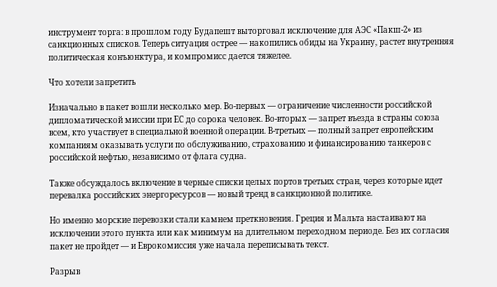инструмент торга: в прошлом году Будапешт выторговал исключение для АЭС «Пакш-2» из санкционных списков. Теперь ситуация острее — накопились обиды на Украину, растет внутренняя политическая конъюнктура, и компромисс дается тяжелее.

Что хотели запретить

Изначально в пакет вошли несколько мер. Во-первых — ограничение численности российской дипломатической миссии при ЕС до сорока человек. Во-вторых — запрет въезда в страны союза всем, кто участвует в специальной военной операции. В-третьих — полный запрет европейским компаниям оказывать услуги по обслуживанию, страхованию и финансированию танкеров с российской нефтью, независимо от флага судна.

Также обсуждалось включение в черные списки целых портов третьих стран, через которые идет перевалка российских энергоресурсов — новый тренд в санкционной политике.

Но именно морские перевозки стали камнем преткновения. Греция и Мальта настаивают на исключении этого пункта или как минимум на длительном переходном периоде. Без их согласия пакет не пройдет — и Еврокомиссия уже начала переписывать текст.

Разрыв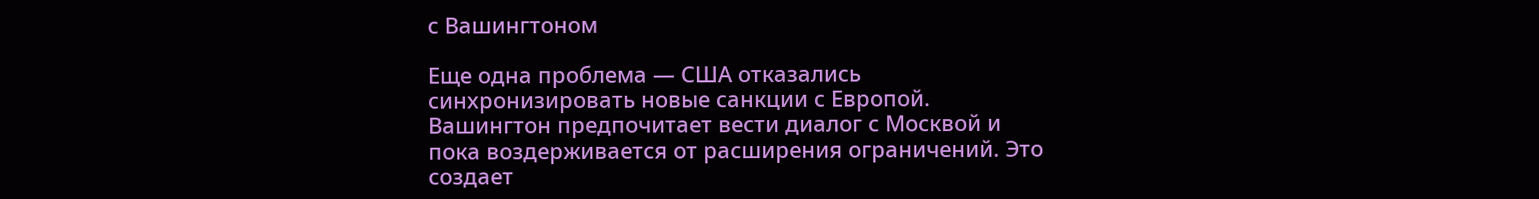с Вашингтоном

Еще одна проблема — США отказались синхронизировать новые санкции с Европой. Вашингтон предпочитает вести диалог с Москвой и пока воздерживается от расширения ограничений. Это создает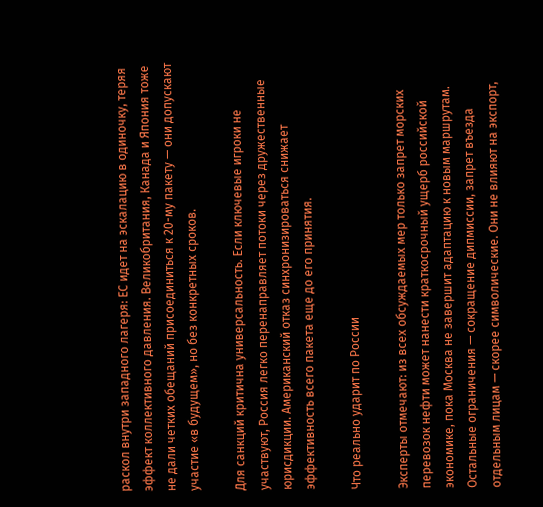раскол внутри западного лагеря: ЕС идет на эскалацию в одиночку, теряя эффект коллективного давления. Великобритания, Канада и Япония тоже не дали четких обещаний присоединиться к 20-му пакету — они допускают участие «в будущем», но без конкретных сроков.

Для санкций критична универсальность. Если ключевые игроки не участвуют, Россия легко перенаправляет потоки через дружественные юрисдикции. Американский отказ синхронизироваться снижает эффективность всего пакета еще до его принятия.

Что реально ударит по России

Эксперты отмечают: из всех обсуждаемых мер только запрет морских перевозок нефти может нанести краткосрочный ущерб российской экономике, пока Москва не завершит адаптацию к новым маршрутам. Остальные ограничения — сокращение дипмиссии, запрет въезда отдельным лицам — скорее символические. Они не влияют на экспорт,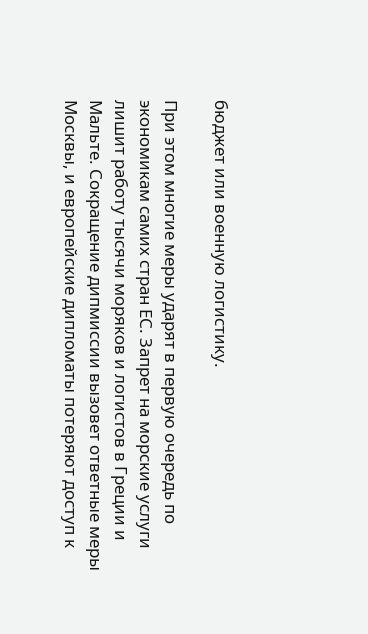бюджет или военную логистику.

При этом многие меры ударят в первую очередь по экономикам самих стран ЕС. Запрет на морские услуги лишит работу тысячи моряков и логистов в Греции и Мальте. Сокращение дипмиссии вызовет ответные меры Москвы, и европейские дипломаты потеряют доступ к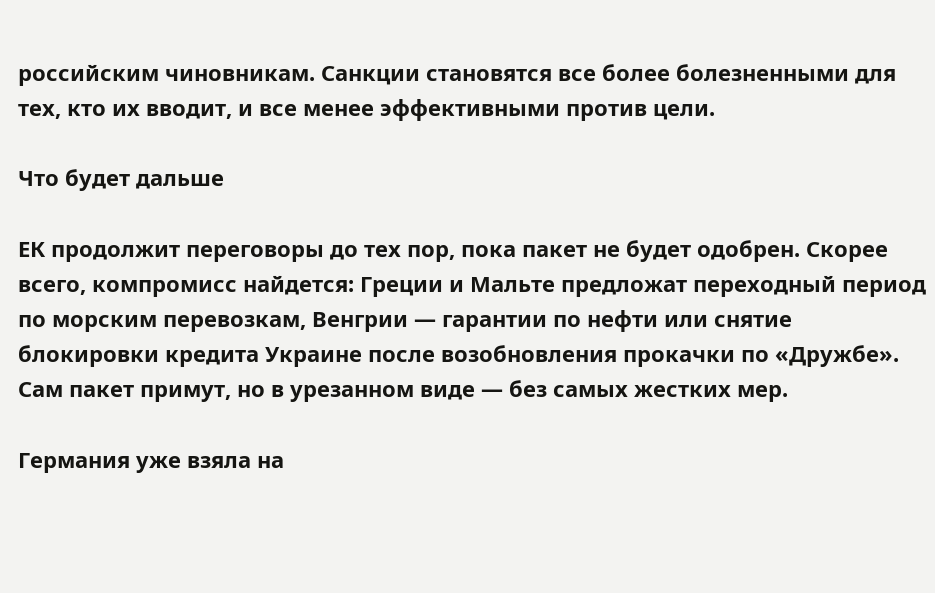российским чиновникам. Санкции становятся все более болезненными для тех, кто их вводит, и все менее эффективными против цели.

Что будет дальше

ЕК продолжит переговоры до тех пор, пока пакет не будет одобрен. Скорее всего, компромисс найдется: Греции и Мальте предложат переходный период по морским перевозкам, Венгрии — гарантии по нефти или снятие блокировки кредита Украине после возобновления прокачки по «Дружбе». Сам пакет примут, но в урезанном виде — без самых жестких мер.

Германия уже взяла на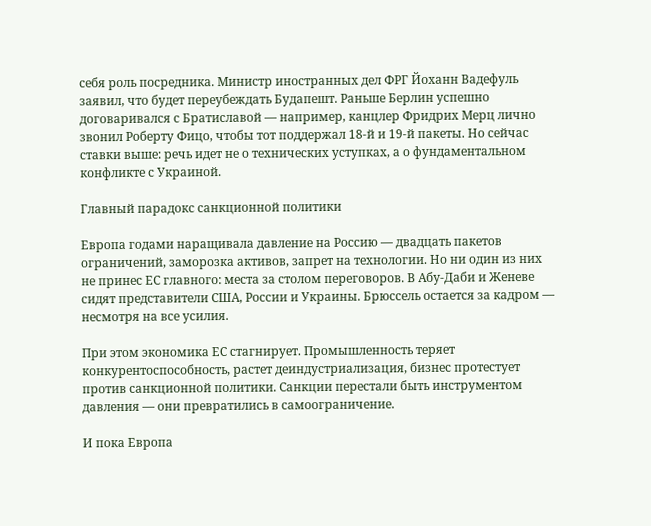себя роль посредника. Министр иностранных дел ФРГ Йоханн Вадефуль заявил, что будет переубеждать Будапешт. Раньше Берлин успешно договаривался с Братиславой — например, канцлер Фридрих Мерц лично звонил Роберту Фицо, чтобы тот поддержал 18-й и 19-й пакеты. Но сейчас ставки выше: речь идет не о технических уступках, а о фундаментальном конфликте с Украиной.

Главный парадокс санкционной политики

Европа годами наращивала давление на Россию — двадцать пакетов ограничений, заморозка активов, запрет на технологии. Но ни один из них не принес ЕС главного: места за столом переговоров. В Абу-Даби и Женеве сидят представители США, России и Украины. Брюссель остается за кадром — несмотря на все усилия.

При этом экономика ЕС стагнирует. Промышленность теряет конкурентоспособность, растет деиндустриализация, бизнес протестует против санкционной политики. Санкции перестали быть инструментом давления — они превратились в самоограничение.

И пока Европа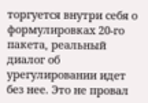торгуется внутри себя о формулировках 20-го пакета, реальный диалог об урегулировании идет без нее. Это не провал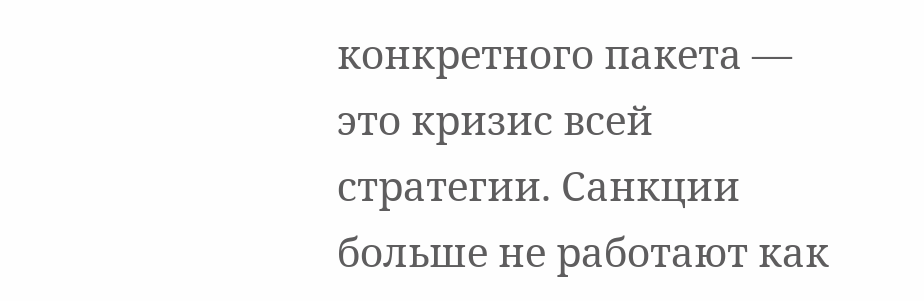конкретного пакета — это кризис всей стратегии. Санкции больше не работают как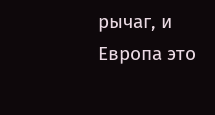рычаг, и Европа это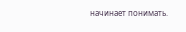начинает понимать.